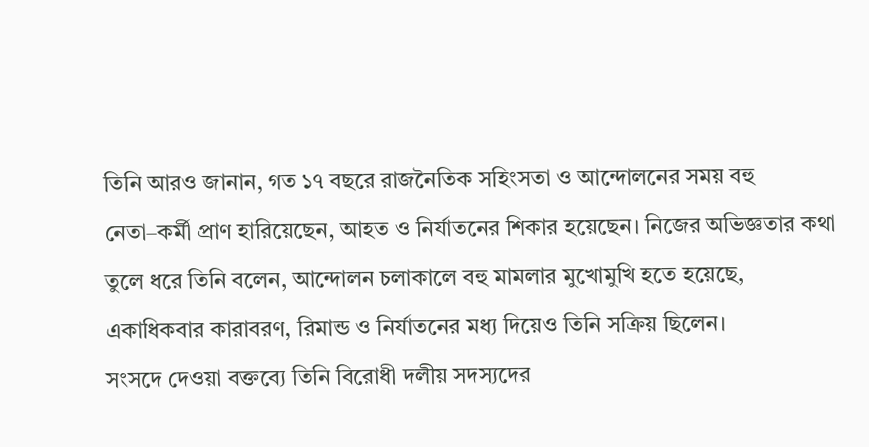তিনি আরও জানান, গত ১৭ বছরে রাজনৈতিক সহিংসতা ও আন্দোলনের সময় বহু নেতা–কর্মী প্রাণ হারিয়েছেন, আহত ও নির্যাতনের শিকার হয়েছেন। নিজের অভিজ্ঞতার কথা তুলে ধরে তিনি বলেন, আন্দোলন চলাকালে বহু মামলার মুখোমুখি হতে হয়েছে, একাধিকবার কারাবরণ, রিমান্ড ও নির্যাতনের মধ্য দিয়েও তিনি সক্রিয় ছিলেন।
সংসদে দেওয়া বক্তব্যে তিনি বিরোধী দলীয় সদস্যদের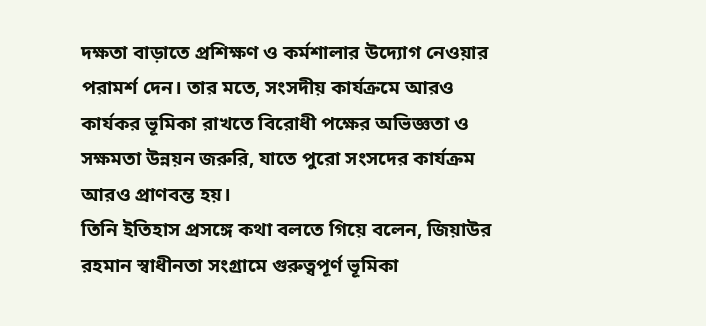দক্ষতা বাড়াতে প্রশিক্ষণ ও কর্মশালার উদ্যোগ নেওয়ার পরামর্শ দেন। তার মতে, সংসদীয় কার্যক্রমে আরও কার্যকর ভূমিকা রাখতে বিরোধী পক্ষের অভিজ্ঞতা ও সক্ষমতা উন্নয়ন জরুরি, যাতে পুরো সংসদের কার্যক্রম আরও প্রাণবন্ত হয়।
তিনি ইতিহাস প্রসঙ্গে কথা বলতে গিয়ে বলেন, জিয়াউর রহমান স্বাধীনতা সংগ্রামে গুরুত্বপূর্ণ ভূমিকা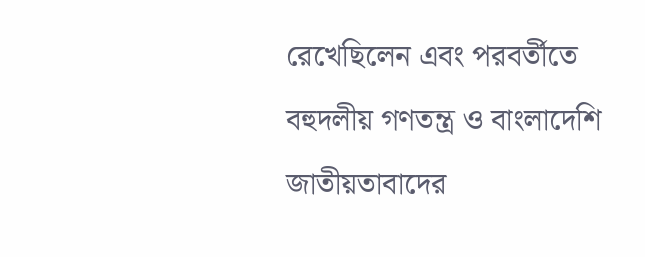রেখেছিলেন এবং পরবর্তীতে বহুদলীয় গণতন্ত্র ও বাংলাদেশি জাতীয়তাবাদের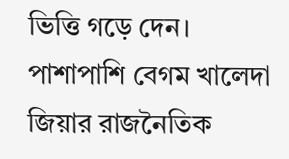ভিত্তি গড়ে দেন। পাশাপাশি বেগম খালেদা জিয়ার রাজনৈতিক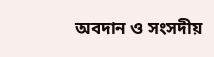অবদান ও সংসদীয়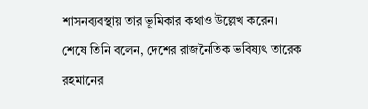শাসনব্যবস্থায় তার ভূমিকার কথাও উল্লেখ করেন।
শেষে তিনি বলেন, দেশের রাজনৈতিক ভবিষ্যৎ তারেক রহমানের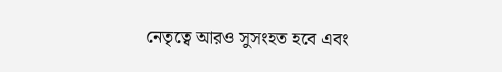নেতৃত্বে আরও সুসংহত হবে এবং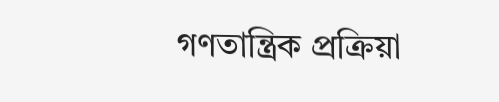গণতান্ত্রিক প্রক্রিয়া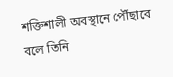শক্তিশালী অবস্থানে পৌঁছাবে বলে তিনি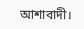আশাবাদী।